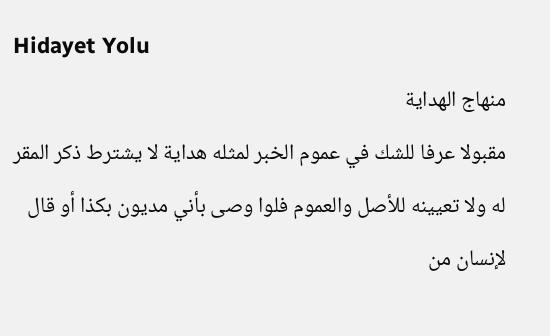Hidayet Yolu
منهاج الهداية
مقبولا عرفا للشك في عموم الخبر لمثله هداية لا يشترط ذكر المقر له ولا تعيينه للأصل والعموم فلوا وصى بأني مديون بكذا أو قال لإنسان من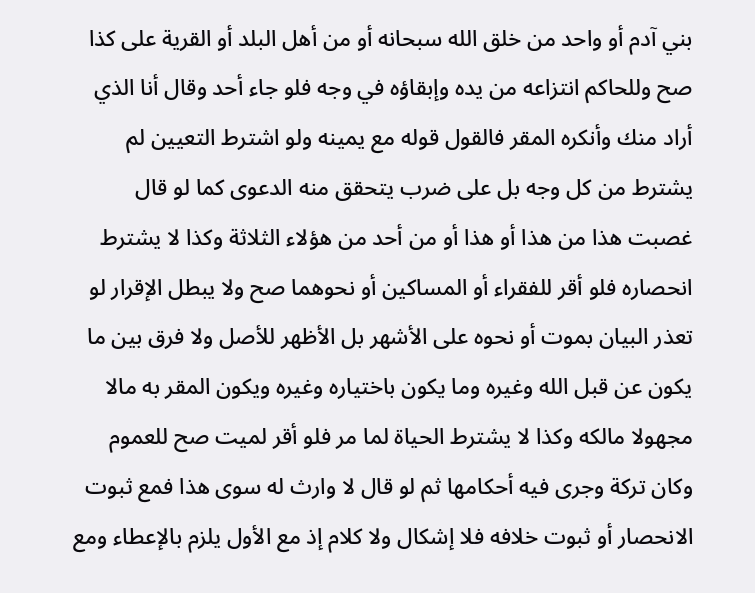بني آدم أو واحد من خلق الله سبحانه أو من أهل البلد أو القرية على كذا صح وللحاكم انتزاعه من يده وإبقاؤه في وجه فلو جاء أحد وقال أنا الذي أراد منك وأنكره المقر فالقول قوله مع يمينه ولو اشترط التعيين لم يشترط من كل وجه بل على ضرب يتحقق منه الدعوى كما لو قال غصبت هذا من هذا أو هذا أو من أحد من هؤلاء الثلاثة وكذا لا يشترط انحصاره فلو أقر للفقراء أو المساكين أو نحوهما صح ولا يبطل الإقرار لو تعذر البيان بموت أو نحوه على الأشهر بل الأظهر للأصل ولا فرق بين ما يكون عن قبل الله وغيره وما يكون باختياره وغيره ويكون المقر به مالا مجهولا مالكه وكذا لا يشترط الحياة لما مر فلو أقر لميت صح للعموم وكان تركة وجرى فيه أحكامها ثم لو قال لا وارث له سوى هذا فمع ثبوت الانحصار أو ثبوت خلافه فلا إشكال ولا كلام إذ مع الأول يلزم بالإعطاء ومع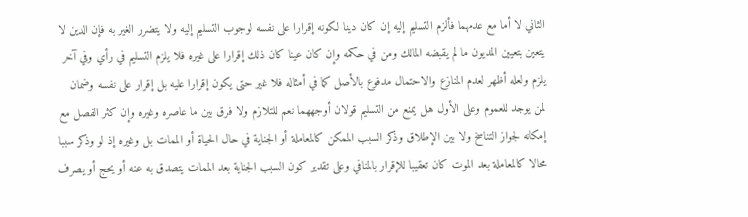الثاني لا أما مع عدمهما فألزم التسليم إليه إن كان دينا لكونه إقرارا على نفسه لوجوب التسليم إليه ولا يتضرر الغير به فإن الدين لا يتعين بتعيين المديون ما لم يقبضه المالك ومن في حكمه وإن كان عينا كان ذلك إقرارا على غيره فلا يلزم التسليم في رأي وفي آخر يلزم ولعله أظهر لعدم المنازع والاحتمال مدفوع بالأصل كما في أمثاله فلا غير حتى يكون إقرارا عليه بل إقرار على نفسه وضمان لمن يوجد للعموم وعلى الأول هل يمنع من التسليم قولان أوجههما نعم للتلازم ولا فرق بين ما عاصره وغيره وإن كثر الفصل مع إمكانه لجواز التناسخ ولا بين الإطلاق وذكر السبب الممكن كالمعاملة أو الجناية في حال الحياة أو الممات بل وغيره إذ لو وذكر سببا محالا كالمعاملة بعد الموت كان تعقيبا للإقرار بالمنافي وعلى تقدير كون السبب الجناية بعد الممات يتصدق به عنه أو يحج أو يصرف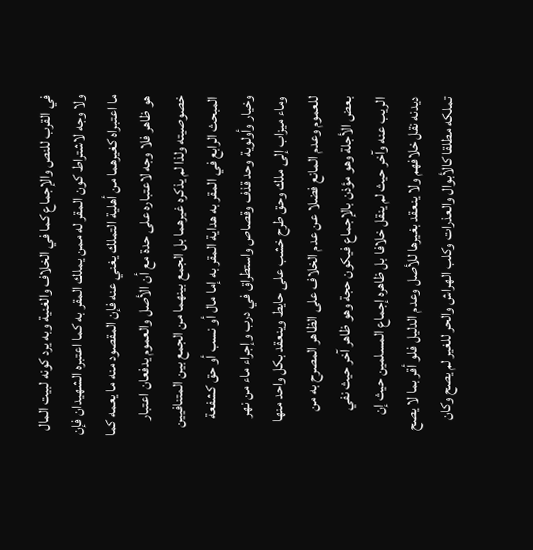في القرب للنص والإجماع كما في الخلاف والغنية وبه يرد كونه لبيت المال ولا وجه لاشتراط كون المقر له ممن يملك المقر به كما اعتبره الشهيدان فإن ما اعتبراه كغيرهما من أهلية التملك يغني عنه فإن المقصود منه ما يعمه كما هو ظاهر فلا وجه لاعتباره على حدة مع أن الأصل والعموم يدفعان اعتبار خصوصيته ولذا لم يذكره غيرهما بل الجمع بينهما من الجمع بين المتنافيين المبحث الرابع في المقر به هداية المقر به إما مال أو نسب أو حق كشفعة وخيار وأولوية وحد قذف وقصاص واستطراق في درب وإجراء ماء من نهر وماء ميزاب إلى ملك وحق طرح خشب على حايط وينعقد بكل واحد منها للعموم وعدم المانع فضلا عن عدم الخلاف على الظاهر المصرح به من بعض الأجلة وهو مؤذن بالإجماع فيكون حجة وهو ظاهر آخر حيث نفي الريب عنه وآخر حيث لم ينقل خلافا بل ظاهره إجماع المسلمين حيث إن ديدنه نقل خلافهم ولا ينعقد بغيرها للأصل وعدم الدليل فلو أقر بما لا يصح تملكه مطلقا كالأبوال والعذرات وكلب الهراش والحر للغير لم يصح وكان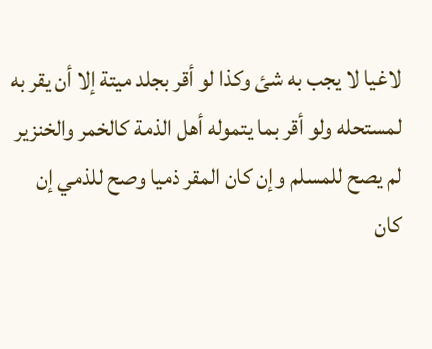لاغيا لا يجب به شئ وكذا لو أقر بجلد ميتة إلا أن يقر به لمستحله ولو أقر بما يتموله أهل الذمة كالخمر والخنزير لم يصح للمسلم وإن كان المقر ذميا وصح للذمي إن كان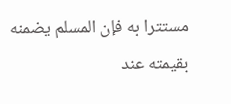مستترا به فإن المسلم يضمنه بقيمته عند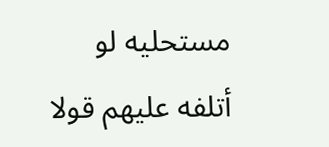مستحليه لو أتلفه عليهم قولا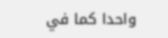واحدا كما في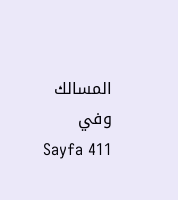المسالك وفي
Sayfa 411